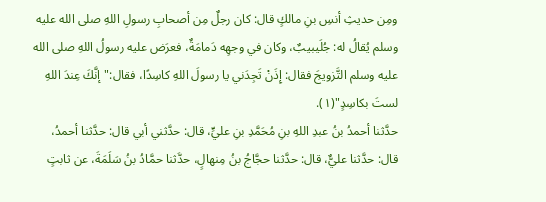ومِن حديثِ أنسِ بنِ مالكٍ قال: كان رجلٌ مِن أصحابِ رسولِ اللهِ صلى الله عليه وسلم يُقالُ له: جُلَيبيبٌ، وكان في وجهِه دَمامَةٌ، فعرَض عليه رسولُ اللهِ صلى الله عليه وسلم التَّزويجَ فقال: إِذَنْ تَجِدَني يا رسولَ اللهِ كاسِدًا، فقال:"إنَّكَ عِندَ اللهِ لستَ بكاسِدٍ"(١).
حدَّثنا أحمدُ بنُ عبدِ اللهِ بنِ مُحَمَّدِ بنِ عليٍّ، قال: حدَّثني أبي قال: حدَّثنا أحمدُ، قال: حدَّثنا عليٌّ، قال: حدَّثنا حجَّاجُ بنُ مِنهالٍ، حدَّثنا حمَّادُ بنُ سَلَمَةَ، عن ثابتٍ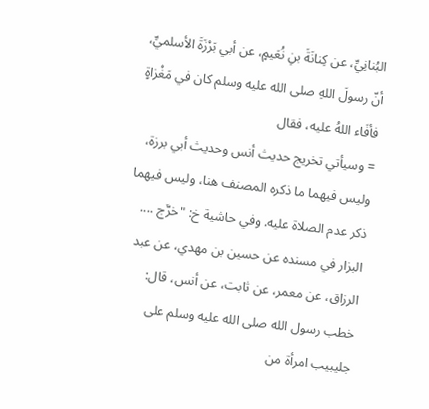البُنانِيِّ، عن كِنانَةَ بنِ نُعَيمٍ، عن أبي بَرْزَةَ الأسلميِّ، أنّ رسولَ اللهِ صلى الله عليه وسلم كان في مَغْزاةٍ فأفَاء اللهُ عليه، فقال
= وسيأتي تخريج حديث أنس وحديث أبي برزة، وليس فيهما ما ذكره المصنف هنا، وليس فيهما ذكر عدم الصلاة عليه. وفي حاشية خ: "خرَّج .... البزار في مسنده عن حسين بن مهدي، عن عبد الرزاق، عن معمر، عن ثابت، عن أنس، قال: خطب رسول الله صلى الله عليه وسلم على جليبيب امرأة من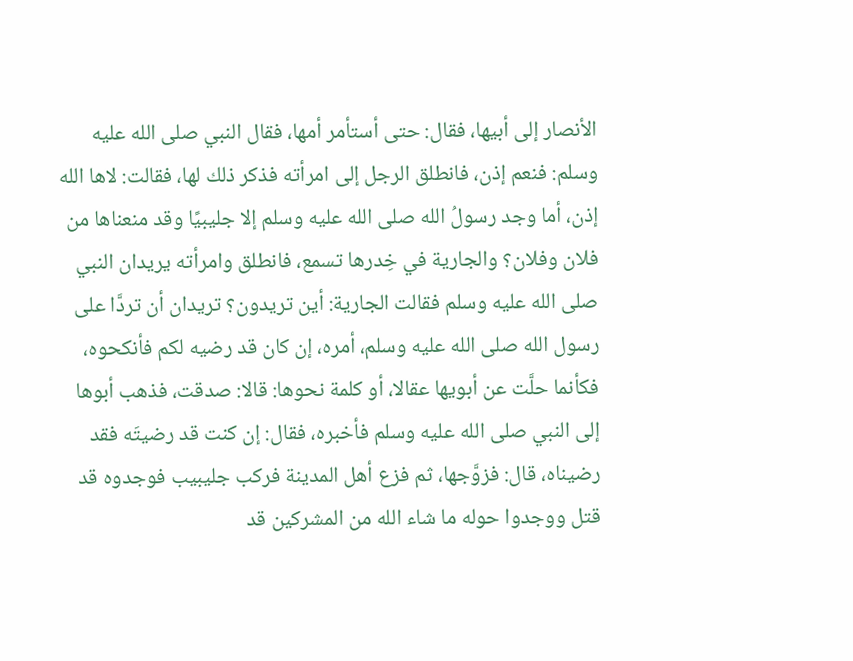الأنصار إلى أبيها، فقال: حتى أستأمر أمها، فقال النبي صلى الله عليه وسلم: فنعم إذن، فانطلق الرجل إلى امرأته فذكر ذلك لها، فقالت: لاها الله إذن، أما وجد رسولُ الله صلى الله عليه وسلم إلا جليبيًا وقد منعناها من فلان وفلان؟ والجارية في خِدرها تسمع، فانطلق وامرأته يريدان النبي صلى الله عليه وسلم فقالت الجارية: أين تريدون؟ تريدان أن تردَّا على رسول الله صلى الله عليه وسلم، أمره، إن كان قد رضيه لكم فأنكحوه، فكأنما حلَّت عن أبويها عقالا، أو كلمة نحوها: قالا: صدقت، فذهب أبوها إلى النبي صلى الله عليه وسلم فأخبره، فقال: إن كنت قد رضيتَه فقد رضيناه، قال: فزوَّجها، ثم فزع أهل المدينة فركب جليبيب فوجدوه قد قتل ووجدوا حوله ما شاء الله من المشركين قد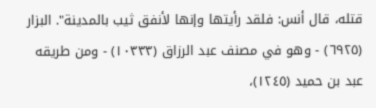قتله، قال أنس: فلقد رأيتها وإنها لأنفق ثيب بالمدينة". البزار (٦٩٢٥) - وهو في مصنف عبد الرزاق (١٠٣٣٣) - ومن طريقه عبد بن حميد (١٢٤٥)،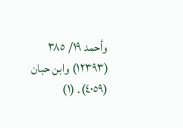وأحمد ١٩/ ٣٨٥ (١٢٣٩٣) وابن حبان (٤٠٥٩). (١)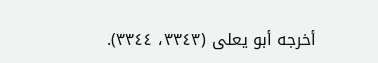أخرجه أبو يعلى (٣٣٤٣، ٣٣٤٤).